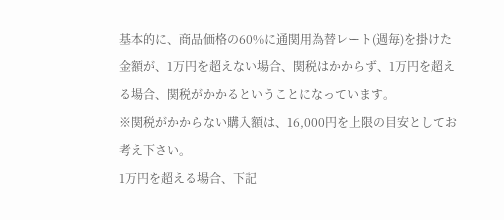基本的に、商品価格の60%に通関用為替レート(週毎)を掛けた金額が、1万円を超えない場合、関税はかからず、1万円を超える場合、関税がかかるということになっています。
※関税がかからない購入額は、16,000円を上限の目安としてお考え下さい。
1万円を超える場合、下記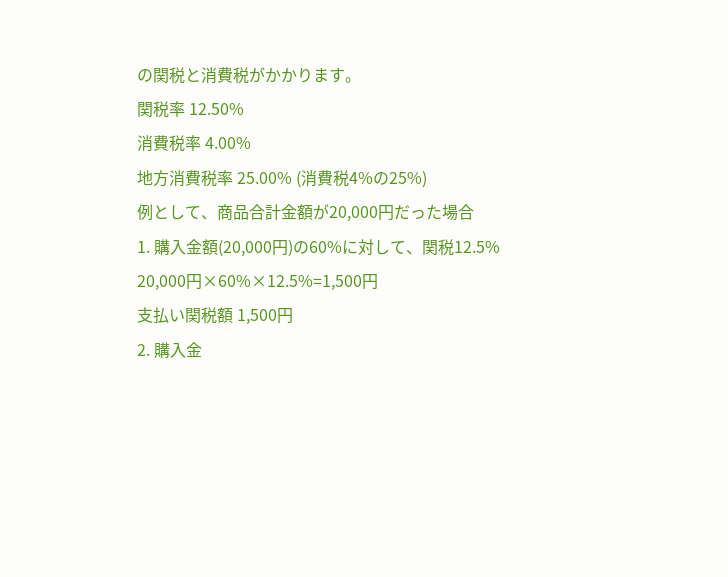の関税と消費税がかかります。
関税率 12.50%
消費税率 4.00%
地方消費税率 25.00% (消費税4%の25%)
例として、商品合計金額が20,000円だった場合
1. 購入金額(20,000円)の60%に対して、関税12.5%
20,000円×60%×12.5%=1,500円
支払い関税額 1,500円
2. 購入金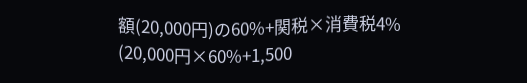額(20,000円)の60%+関税×消費税4%
(20,000円×60%+1,500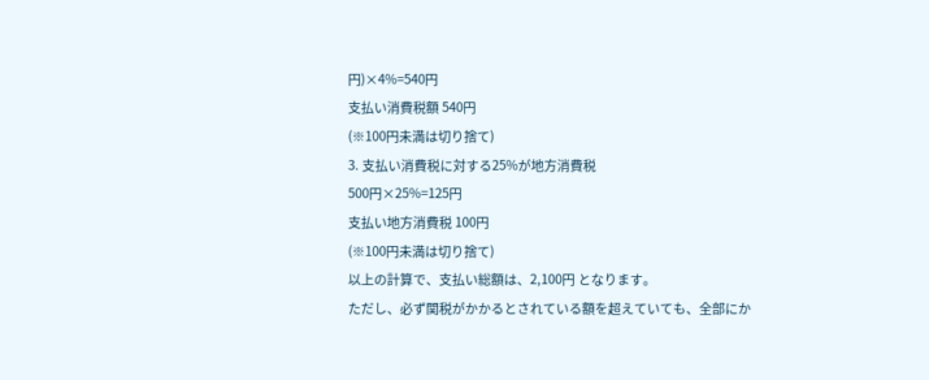円)×4%=540円
支払い消費税額 540円
(※100円未満は切り捨て)
3. 支払い消費税に対する25%が地方消費税
500円×25%=125円
支払い地方消費税 100円
(※100円未満は切り捨て)
以上の計算で、支払い総額は、2,100円 となります。
ただし、必ず関税がかかるとされている額を超えていても、全部にか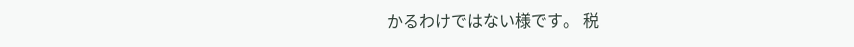かるわけではない様です。 税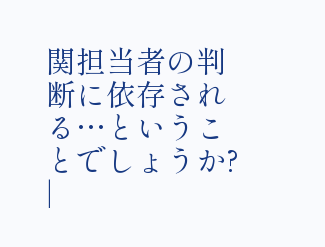関担当者の判断に依存される…ということでしょうか?
|